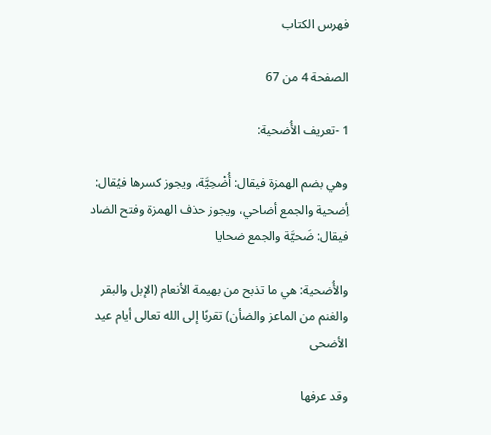فهرس الكتاب

الصفحة 4 من 67

1 -تعريف الأُضحية:

وهي بضم الهمزة فيقال: أُضْحِيَّة، ويجوز كسرها فيُقال: أِضحية والجمع أضاحي، ويجوز حذف الهمزة وفتح الضاد فيقال: ضَحيَّة والجمع ضحايا

والأُضحية: هي ما تذبح من بهيمة الأنعام (الإبل والبقر والغنم من الماعز والضأن) تقربًا إلى الله تعالى أيام عيد الأضحى

وقد عرفها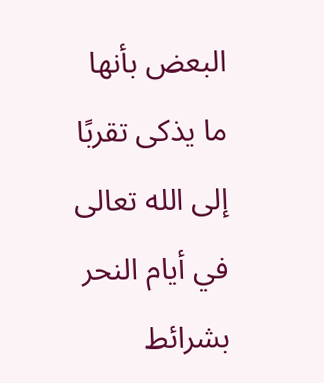البعض بأنها ما يذكى تقربًا إلى الله تعالى في أيام النحر بشرائط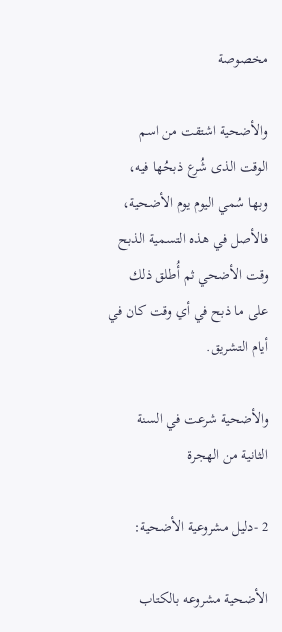مخصوصة

والأضحية اشتقت من اسم الوقت الذى شُرع ذبحُها فيه، وبها سُمي اليوم يوم الأضحية، فالأصل في هذه التسمية الذبح وقت الأضحي ثم أُطلق ذلك على ما ذبح في أي وقت كان في أيام التشريق.

والأضحية شرعت في السنة الثانية من الهجرة

2 -دليل مشروعية الأضحية:

الأضحية مشروعه بالكتاب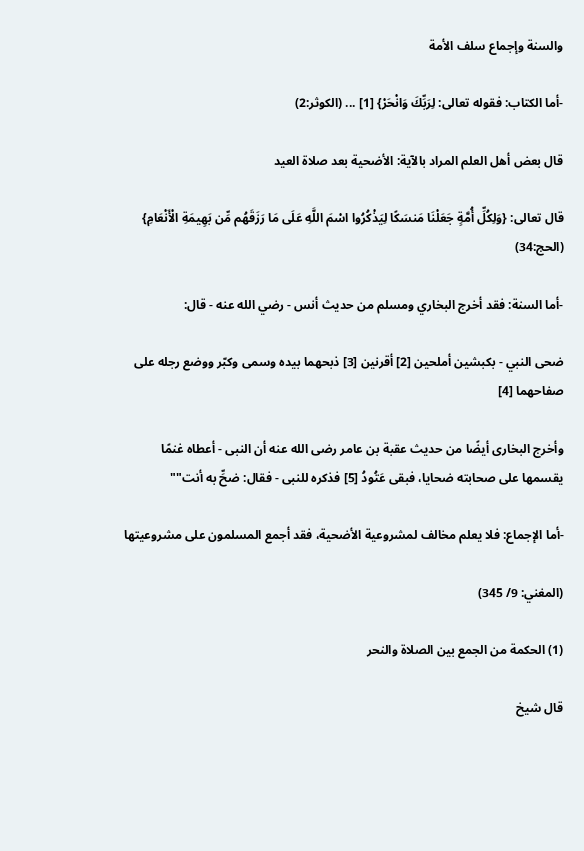والسنة وإجماع سلف الأمة

-أما الكتاب: فقوله تعالى: لِرَبِّكَ وَانْحَرْ} [1] ... (الكوثر:2)

قال بعض أهل العلم المراد بالآية: الأضحية بعد صلاة العيد

قال تعالى: {وَلِكُلِّ أُمَّةٍ جَعَلْنَا مَنسَكًا لِيَذْكُرُوا اسْمَ اللَّهِ عَلَى مَا رَزَقَهُم مِّن بَهِيمَةِ الْأَنْعَامِ} (الحج:34)

-أما السنة: فقد أخرج البخاري ومسلم من حديث أنس - رضي الله عنه - قال:

ضحى النبي - بكبشين أملحين [2] أقرنين [3] ذبحهما بيده وسمى وكبّر ووضع رجله على صفاحهما [4]

وأخرج البخارى أيضًا من حديث عقبة بن عامر رضى الله عنه أن النبى - أعطاه غنمًا يقسمها على صحابته ضحايا، فبقى عَتُودُ [5] فذكره للنبى - فقال: ضحِّ به أنت""

-أما الإجماع: فلا يعلم مخالف لمشروعية الأضحية، فقد أجمع المسلمون على مشروعيتها

(المغني: 9/ 345)

(1) الحكمة من الجمع بين الصلاة والنحر

قال شيخ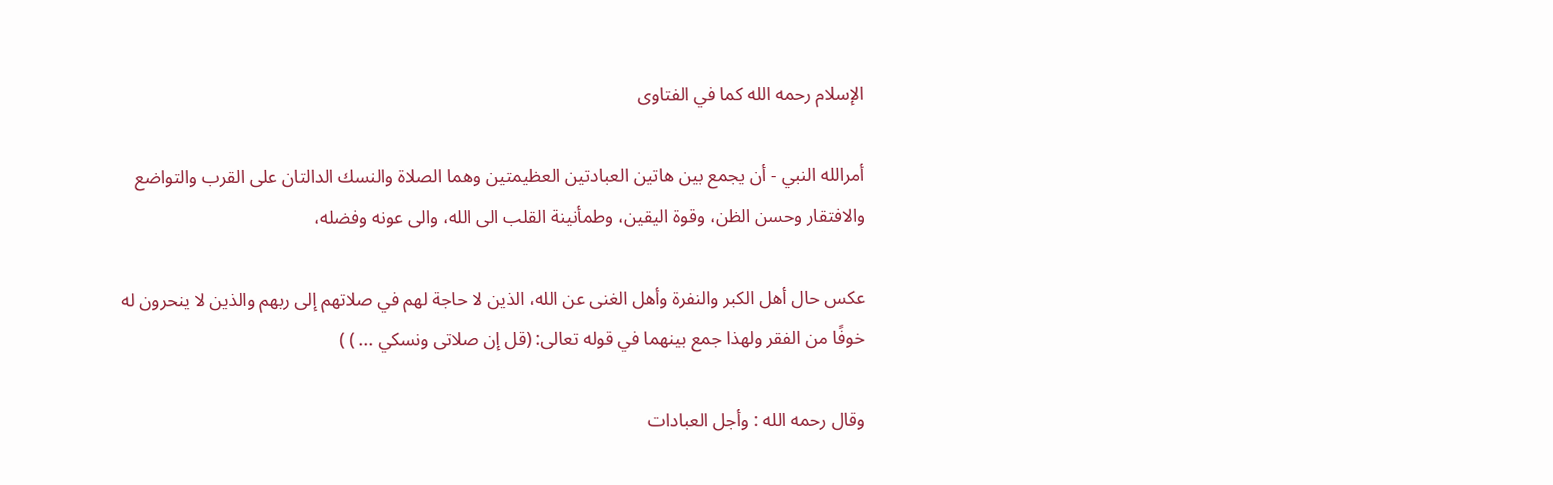الإسلام رحمه الله كما في الفتاوى

أمرالله النبي - أن يجمع بين هاتين العبادتين العظيمتين وهما الصلاة والنسك الدالتان على القرب والتواضع والافتقار وحسن الظن، وقوة اليقين، وطمأنينة القلب الى الله، والى عونه وفضله،

عكس حال أهل الكبر والنفرة وأهل الغنى عن الله، الذين لا حاجة لهم في صلاتهم إلى ربهم والذين لا ينحرون له خوفًا من الفقر ولهذا جمع بينهما في قوله تعالى: (قل إن صلاتى ونسكي ... ) )

وقال رحمه الله : وأجل العبادات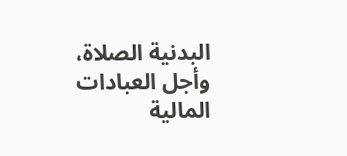البدنية الصلاة، وأجل العبادات المالية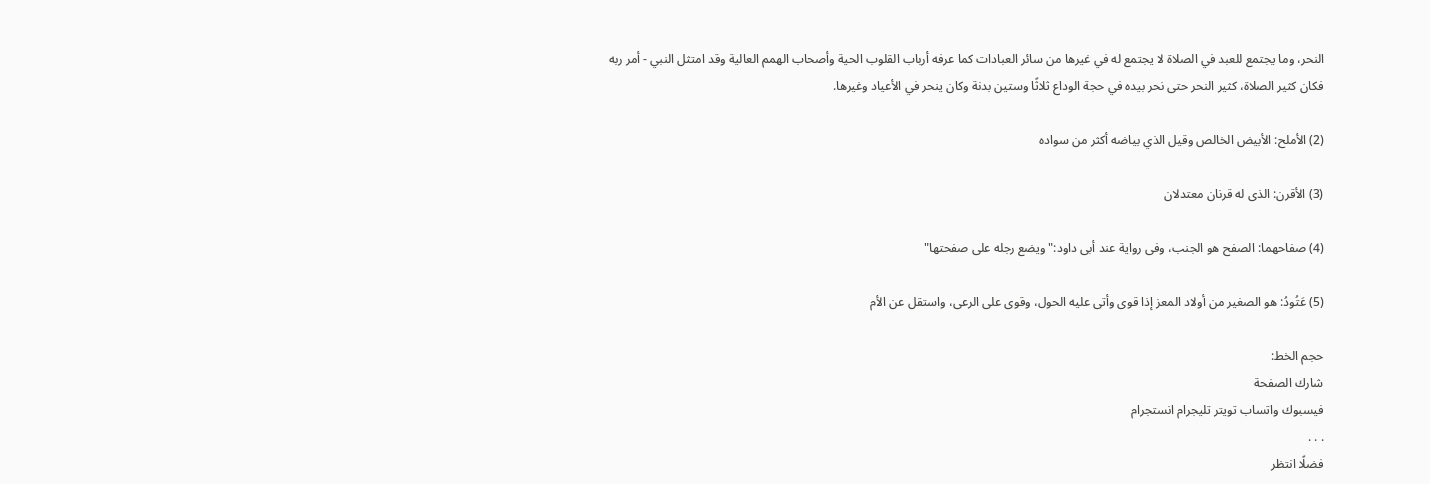النحر، وما يجتمع للعبد في الصلاة لا يجتمع له في غيرها من سائر العبادات كما عرفه أرباب القلوب الحية وأصحاب الهمم العالية وقد امتثل النبي - أمر ربه فكان كثير الصلاة، كثير النحر حتى نحر بيده في حجة الوداع ثلاثًا وستين بدنة وكان ينحر في الأعياد وغيرها.

(2) الأملح: الأبيض الخالص وقيل الذي بياضه أكثر من سواده

(3) الأقرن: الذى له قرنان معتدلان

(4) صفاحهما: الصفح هو الجنب، وفى رواية عند أبى داود:"ويضع رجله على صفحتها"

(5) عَتُودُ: هو الصغير من أولاد المعز إذا قوى وأتى عليه الحول، وقوى على الرعى، واستقل عن الأم

حجم الخط:
شارك الصفحة
فيسبوك واتساب تويتر تليجرام انستجرام
. . .
فضلًا انتظر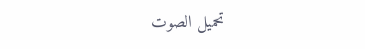تحميل الصوت